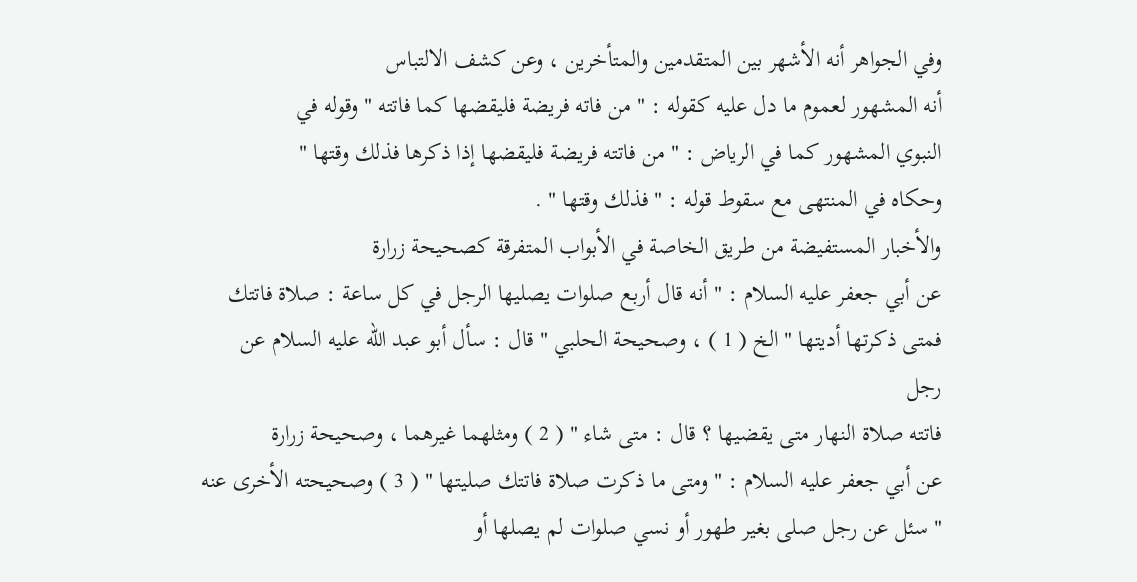وفي الجواهر أنه الأشهر بين المتقدمين والمتأخرين ، وعن كشف الالتباس
أنه المشهور لعموم ما دل عليه كقوله : " من فاته فريضة فليقضها كما فاتته " وقوله في
النبوي المشهور كما في الرياض : " من فاتته فريضة فليقضها إذا ذكرها فذلك وقتها "
وحكاه في المنتهى مع سقوط قوله : " فذلك وقتها " .
والأخبار المستفيضة من طريق الخاصة في الأبواب المتفرقة كصحيحة زرارة
عن أبي جعفر عليه السلام : " أنه قال أربع صلوات يصليها الرجل في كل ساعة : صلاة فاتتك
فمتى ذكرتها أديتها " الخ ( 1 ) ، وصحيحة الحلبي " قال : سأل أبو عبد الله عليه السلام عن رجل
فاتته صلاة النهار متى يقضيها ؟ قال : متى شاء " ( 2 ) ومثلهما غيرهما ، وصحيحة زرارة
عن أبي جعفر عليه السلام : " ومتى ما ذكرت صلاة فاتتك صليتها " ( 3 ) وصحيحته الأخرى عنه
" سئل عن رجل صلى بغير طهور أو نسي صلوات لم يصلها أو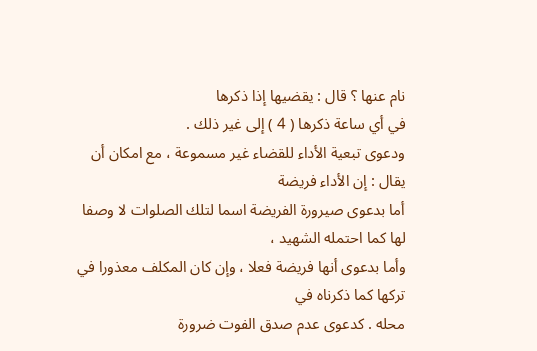نام عنها ؟ قال : يقضيها إذا ذكرها
في أي ساعة ذكرها ( 4 ) إلى غير ذلك .
ودعوى تبعية الأداء للقضاء غير مسموعة ، مع امكان أن يقال : إن الأداء فريضة
أما بدعوى صيرورة الفريضة اسما لتلك الصلوات لا وصفا لها كما احتمله الشهيد ،
وأما بدعوى أنها فريضة فعلا ، وإن كان المكلف معذورا في تركها كما ذكرناه في
محله . كدعوى عدم صدق الفوت ضرورة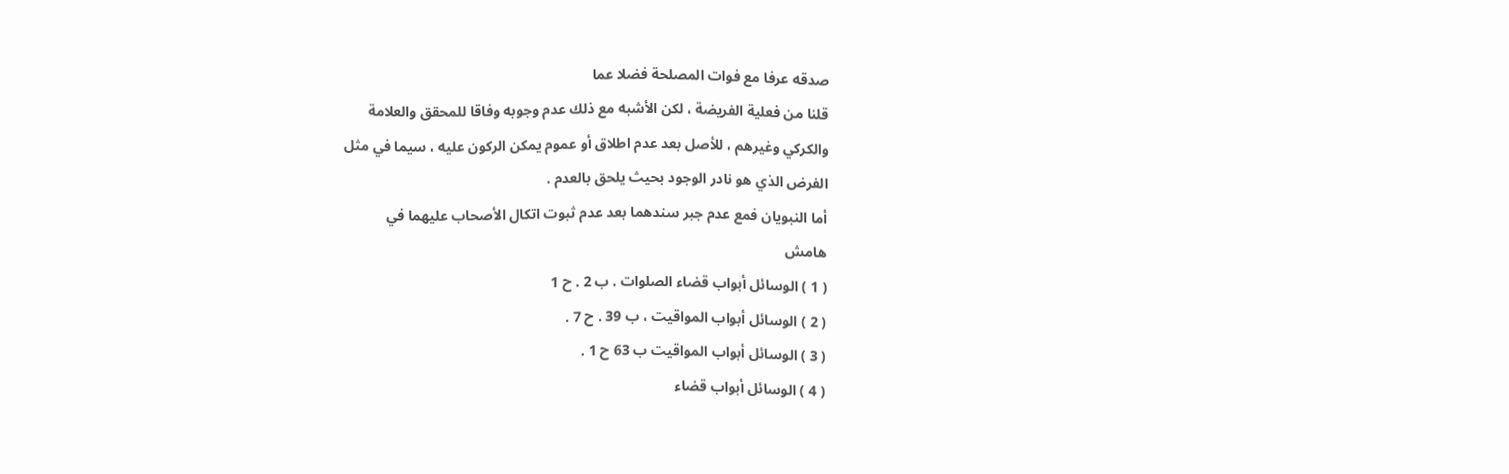صدقه عرفا مع فوات المصلحة فضلا عما
قلنا من فعلية الفريضة ، لكن الأشبه مع ذلك عدم وجوبه وفاقا للمحقق والعلامة
والكركي وغيرهم ، للأصل بعد عدم اطلاق أو عموم يمكن الركون عليه ، سيما في مثل
الفرض الذي هو نادر الوجود بحيث يلحق بالعدم .
أما النبويان فمع عدم جبر سندهما بعد عدم ثبوت اتكال الأصحاب عليهما في
هامش
( 1 ) الوسائل أبواب قضاء الصلوات . ب 2 . ح 1
( 2 ) الوسائل أبواب المواقيت ، ب 39 . ح 7 .
( 3 ) الوسائل أبواب المواقيت ب 63 ح 1 .
( 4 ) الوسائل أبواب قضاء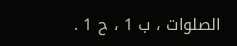الصلوات ، ب 1 ، ح 1 .